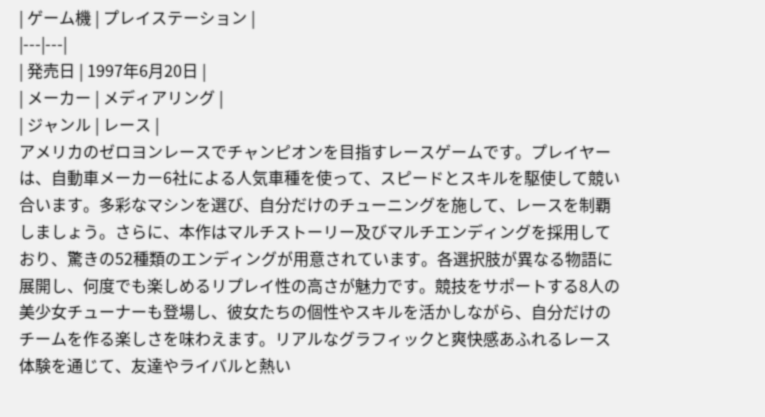| ゲーム機 | プレイステーション |
|---|---|
| 発売日 | 1997年6月20日 |
| メーカー | メディアリング |
| ジャンル | レース |
アメリカのゼロヨンレースでチャンピオンを目指すレースゲームです。プレイヤーは、自動車メーカー6社による人気車種を使って、スピードとスキルを駆使して競い合います。多彩なマシンを選び、自分だけのチューニングを施して、レースを制覇しましょう。さらに、本作はマルチストーリー及びマルチエンディングを採用しており、驚きの52種類のエンディングが用意されています。各選択肢が異なる物語に展開し、何度でも楽しめるリプレイ性の高さが魅力です。競技をサポートする8人の美少女チューナーも登場し、彼女たちの個性やスキルを活かしながら、自分だけのチームを作る楽しさを味わえます。リアルなグラフィックと爽快感あふれるレース体験を通じて、友達やライバルと熱い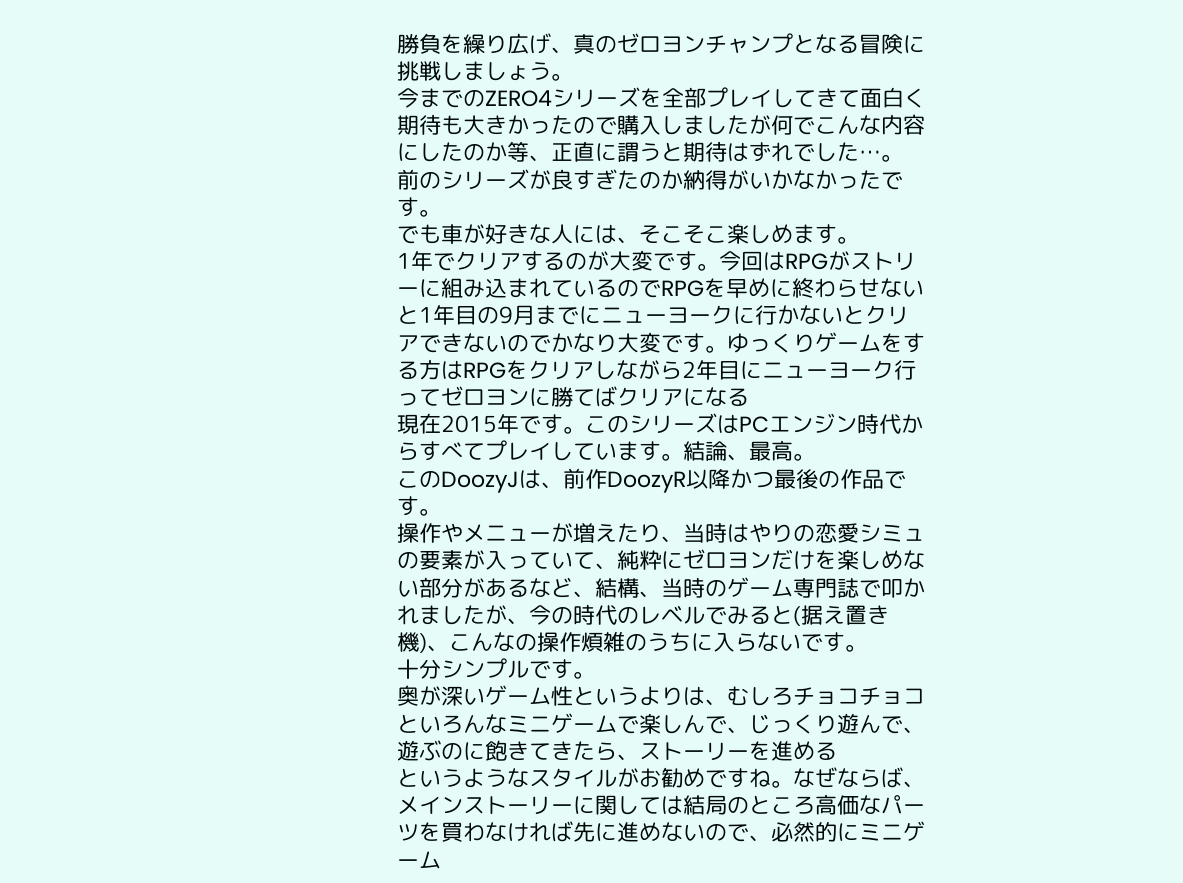勝負を繰り広げ、真のゼロヨンチャンプとなる冒険に挑戦しましょう。
今までのZERO4シリーズを全部プレイしてきて面白く期待も大きかったので購入しましたが何でこんな内容にしたのか等、正直に謂うと期待はずれでした…。
前のシリーズが良すぎたのか納得がいかなかったです。
でも車が好きな人には、そこそこ楽しめます。
1年でクリアするのが大変です。今回はRPGがストリーに組み込まれているのでRPGを早めに終わらせないと1年目の9月までにニューヨークに行かないとクリアできないのでかなり大変です。ゆっくりゲームをする方はRPGをクリアしながら2年目にニューヨーク行ってゼロヨンに勝てばクリアになる
現在2015年です。このシリーズはPCエンジン時代からすべてプレイしています。結論、最高。
このDoozyJは、前作DoozyR以降かつ最後の作品です。
操作やメニューが増えたり、当時はやりの恋愛シミュの要素が入っていて、純粋にゼロヨンだけを楽しめない部分があるなど、結構、当時のゲーム専門誌で叩かれましたが、今の時代のレベルでみると(据え置き機)、こんなの操作煩雑のうちに入らないです。
十分シンプルです。
奥が深いゲーム性というよりは、むしろチョコチョコといろんなミニゲームで楽しんで、じっくり遊んで、遊ぶのに飽きてきたら、ストーリーを進める
というようなスタイルがお勧めですね。なぜならば、メインストーリーに関しては結局のところ高価なパーツを買わなければ先に進めないので、必然的にミニゲーム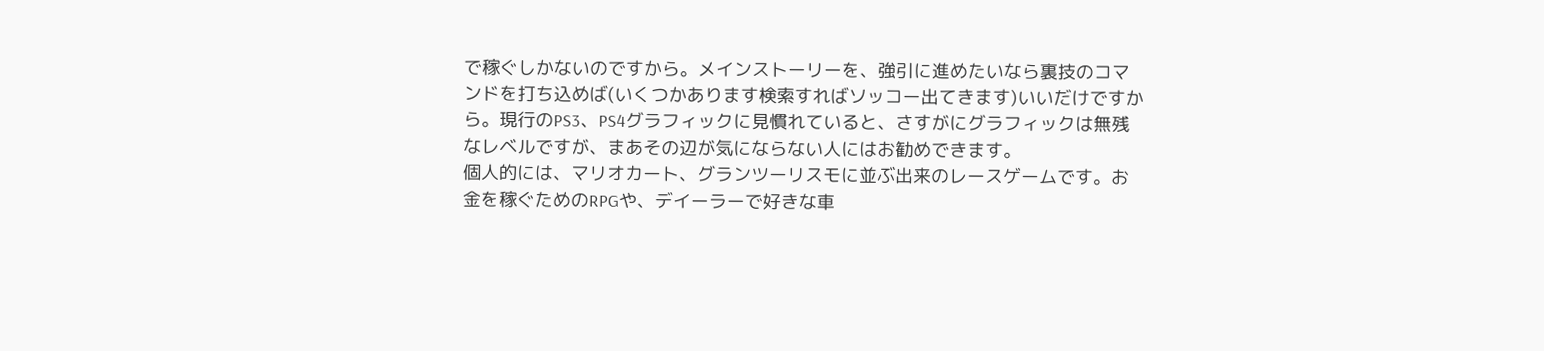で稼ぐしかないのですから。メインストーリーを、強引に進めたいなら裏技のコマンドを打ち込めば(いくつかあります検索すればソッコー出てきます)いいだけですから。現行のPS3、PS4グラフィックに見慣れていると、さすがにグラフィックは無残なレベルですが、まあその辺が気にならない人にはお勧めできます。
個人的には、マリオカート、グランツーリスモに並ぶ出来のレースゲームです。お金を稼ぐためのRPGや、デイーラーで好きな車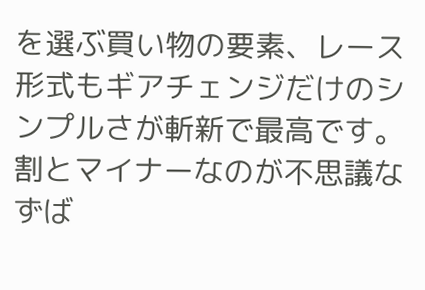を選ぶ買い物の要素、レース形式もギアチェンジだけのシンプルさが斬新で最高です。割とマイナーなのが不思議なずば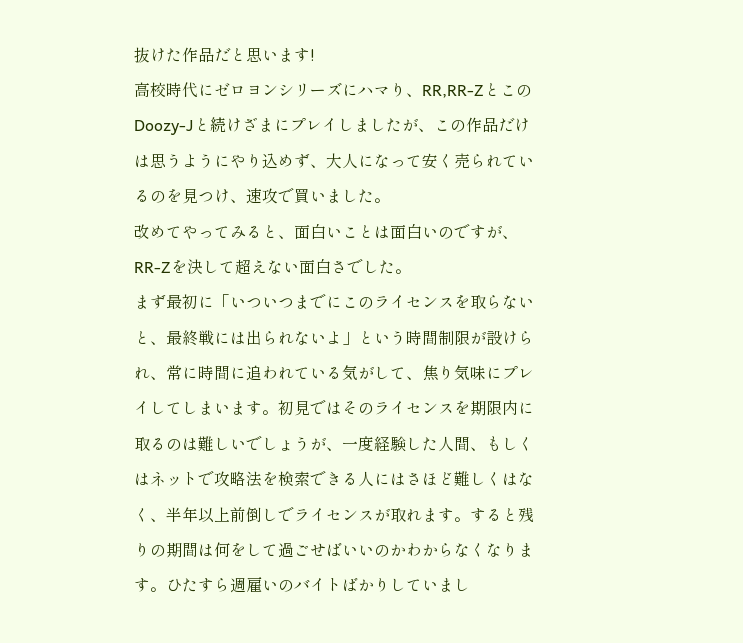抜けた作品だと思います!
高校時代にゼロヨンシリーズにハマり、RR,RR-ZとこのDoozy-Jと続けざまにプレイしましたが、この作品だけは思うようにやり込めず、大人になって安く売られているのを見つけ、速攻で買いました。
改めてやってみると、面白いことは面白いのですが、RR-Zを決して超えない面白さでした。
まず最初に「いついつまでにこのライセンスを取らないと、最終戦には出られないよ」という時間制限が設けられ、常に時間に追われている気がして、焦り気味にプレイしてしまいます。初見ではそのライセンスを期限内に取るのは難しいでしょうが、一度経験した人間、もしくはネットで攻略法を検索できる人にはさほど難しくはなく、半年以上前倒しでライセンスが取れます。すると残りの期間は何をして過ごせばいいのかわからなくなります。ひたすら週雇いのバイトばかりしていまし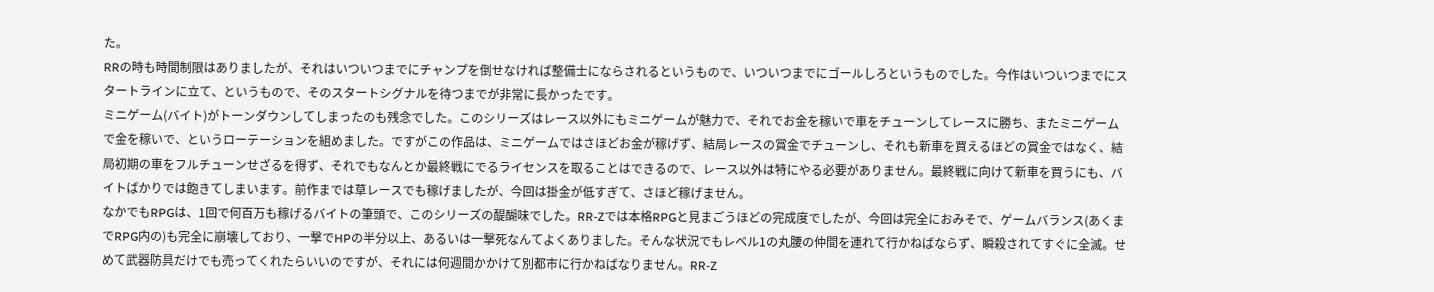た。
RRの時も時間制限はありましたが、それはいついつまでにチャンプを倒せなければ整備士にならされるというもので、いついつまでにゴールしろというものでした。今作はいついつまでにスタートラインに立て、というもので、そのスタートシグナルを待つまでが非常に長かったです。
ミニゲーム(バイト)がトーンダウンしてしまったのも残念でした。このシリーズはレース以外にもミニゲームが魅力で、それでお金を稼いで車をチューンしてレースに勝ち、またミニゲームで金を稼いで、というローテーションを組めました。ですがこの作品は、ミニゲームではさほどお金が稼げず、結局レースの賞金でチューンし、それも新車を買えるほどの賞金ではなく、結局初期の車をフルチューンせざるを得ず、それでもなんとか最終戦にでるライセンスを取ることはできるので、レース以外は特にやる必要がありません。最終戦に向けて新車を買うにも、バイトばかりでは飽きてしまいます。前作までは草レースでも稼げましたが、今回は掛金が低すぎて、さほど稼げません。
なかでもRPGは、1回で何百万も稼げるバイトの筆頭で、このシリーズの醍醐味でした。RR-Zでは本格RPGと見まごうほどの完成度でしたが、今回は完全におみそで、ゲームバランス(あくまでRPG内の)も完全に崩壊しており、一撃でHPの半分以上、あるいは一撃死なんてよくありました。そんな状況でもレベル1の丸腰の仲間を連れて行かねばならず、瞬殺されてすぐに全滅。せめて武器防具だけでも売ってくれたらいいのですが、それには何週間かかけて別都市に行かねばなりません。RR-Z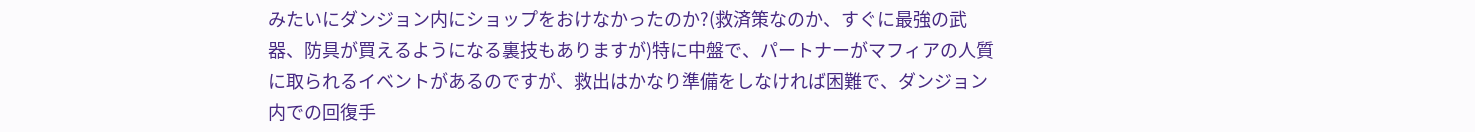みたいにダンジョン内にショップをおけなかったのか?(救済策なのか、すぐに最強の武器、防具が買えるようになる裏技もありますが)特に中盤で、パートナーがマフィアの人質に取られるイベントがあるのですが、救出はかなり準備をしなければ困難で、ダンジョン内での回復手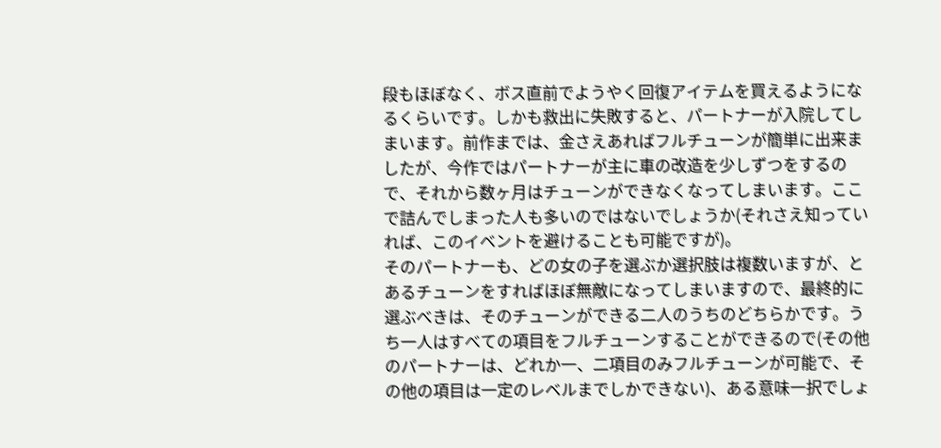段もほぼなく、ボス直前でようやく回復アイテムを買えるようになるくらいです。しかも救出に失敗すると、パートナーが入院してしまいます。前作までは、金さえあればフルチューンが簡単に出来ましたが、今作ではパートナーが主に車の改造を少しずつをするので、それから数ヶ月はチューンができなくなってしまいます。ここで詰んでしまった人も多いのではないでしょうか(それさえ知っていれば、このイベントを避けることも可能ですが)。
そのパートナーも、どの女の子を選ぶか選択肢は複数いますが、とあるチューンをすればほぼ無敵になってしまいますので、最終的に選ぶべきは、そのチューンができる二人のうちのどちらかです。うち一人はすべての項目をフルチューンすることができるので(その他のパートナーは、どれか一、二項目のみフルチューンが可能で、その他の項目は一定のレベルまでしかできない)、ある意味一択でしょ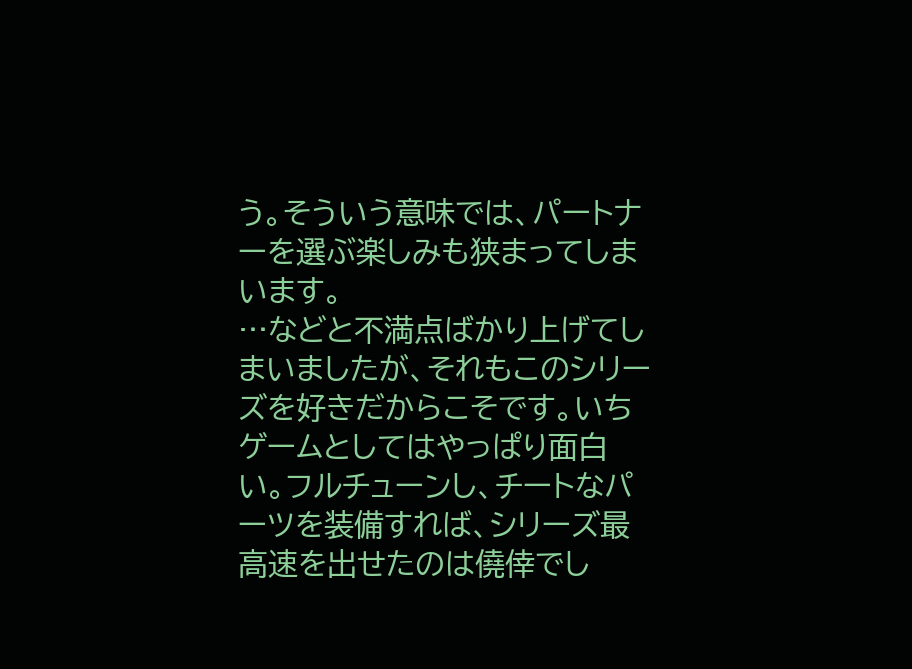う。そういう意味では、パートナーを選ぶ楽しみも狭まってしまいます。
…などと不満点ばかり上げてしまいましたが、それもこのシリーズを好きだからこそです。いちゲームとしてはやっぱり面白い。フルチューンし、チートなパーツを装備すれば、シリーズ最高速を出せたのは僥倖でし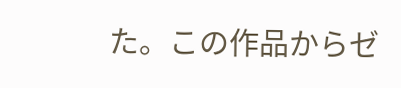た。この作品からゼ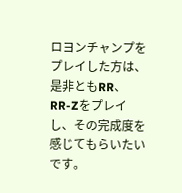ロヨンチャンプをプレイした方は、是非ともRR、RR-Zをプレイし、その完成度を感じてもらいたいです。